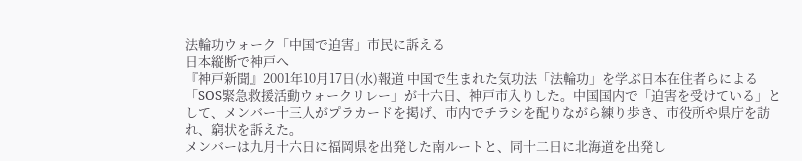法輪功ウォーク「中国で迫害」市民に訴える
日本縦断で神戸へ
『神戸新聞』2001年10月17日(水)報道 中国で生まれた気功法「法輪功」を学ぶ日本在住者らによる「SOS緊急救援活動ウォークリレー」が十六日、神戸市入りした。中国国内で「迫害を受けている」として、メンバー十三人がプラカードを掲げ、市内でチラシを配りながら練り歩き、市役所や県庁を訪れ、窮状を訴えた。
メンバーは九月十六日に福岡県を出発した南ルートと、同十二日に北海道を出発し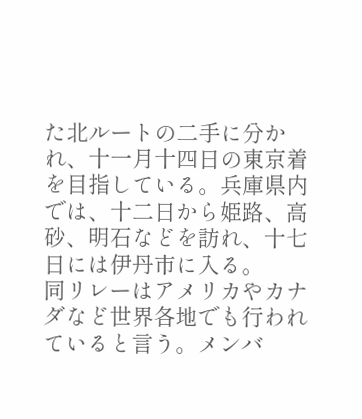た北ルートの二手に分かれ、十一月十四日の東京着を目指している。兵庫県内では、十二日から姫路、高砂、明石などを訪れ、十七日には伊丹市に入る。
同リレーはアメリカやカナダなど世界各地でも行われていると言う。メンバ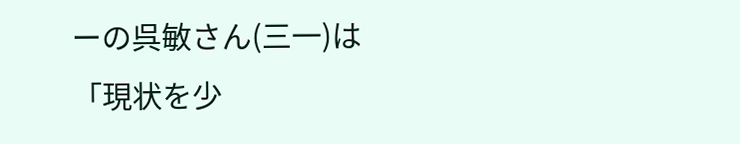ーの呉敏さん(三一)は「現状を少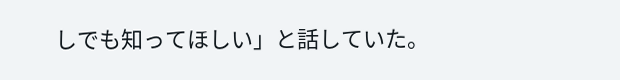しでも知ってほしい」と話していた。